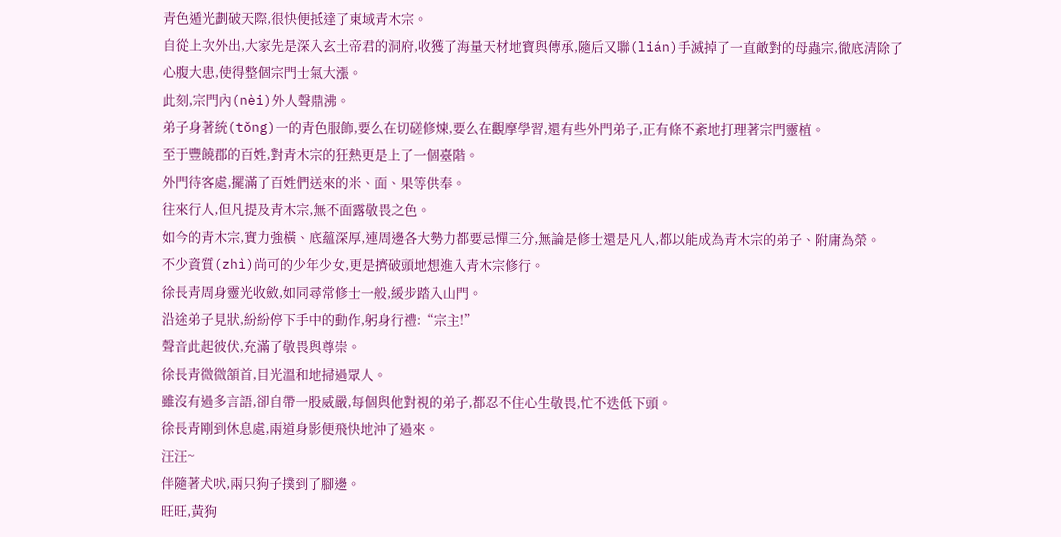青色遁光劃破天際,很快便抵達了東域青木宗。
自從上次外出,大家先是深入玄土帝君的洞府,收獲了海量天材地寶與傳承,隨后又聯(lián)手滅掉了一直敵對的母蟲宗,徹底清除了心腹大患,使得整個宗門士氣大漲。
此刻,宗門內(nèi)外人聲鼎沸。
弟子身著統(tǒng)一的青色服飾,要么在切磋修煉,要么在觀摩學習,還有些外門弟子,正有條不紊地打理著宗門靈植。
至于豐饒郡的百姓,對青木宗的狂熱更是上了一個臺階。
外門待客處,擺滿了百姓們送來的米、面、果等供奉。
往來行人,但凡提及青木宗,無不面露敬畏之色。
如今的青木宗,實力強橫、底蘊深厚,連周邊各大勢力都要忌憚三分,無論是修士還是凡人,都以能成為青木宗的弟子、附庸為榮。
不少資質(zhì)尚可的少年少女,更是擠破頭地想進入青木宗修行。
徐長青周身靈光收斂,如同尋常修士一般,緩步踏入山門。
沿途弟子見狀,紛紛停下手中的動作,躬身行禮:“宗主!”
聲音此起彼伏,充滿了敬畏與尊崇。
徐長青微微頷首,目光溫和地掃過眾人。
雖沒有過多言語,卻自帶一股威嚴,每個與他對視的弟子,都忍不住心生敬畏,忙不迭低下頭。
徐長青剛到休息處,兩道身影便飛快地沖了過來。
汪汪~
伴隨著犬吠,兩只狗子撲到了腳邊。
旺旺,黃狗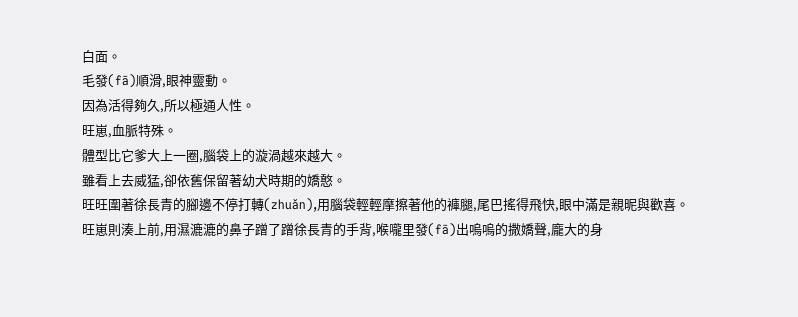白面。
毛發(fā)順滑,眼神靈動。
因為活得夠久,所以極通人性。
旺崽,血脈特殊。
體型比它爹大上一圈,腦袋上的漩渦越來越大。
雖看上去威猛,卻依舊保留著幼犬時期的嬌憨。
旺旺圍著徐長青的腳邊不停打轉(zhuǎn),用腦袋輕輕摩擦著他的褲腿,尾巴搖得飛快,眼中滿是親昵與歡喜。
旺崽則湊上前,用濕漉漉的鼻子蹭了蹭徐長青的手背,喉嚨里發(fā)出嗚嗚的撒嬌聲,龐大的身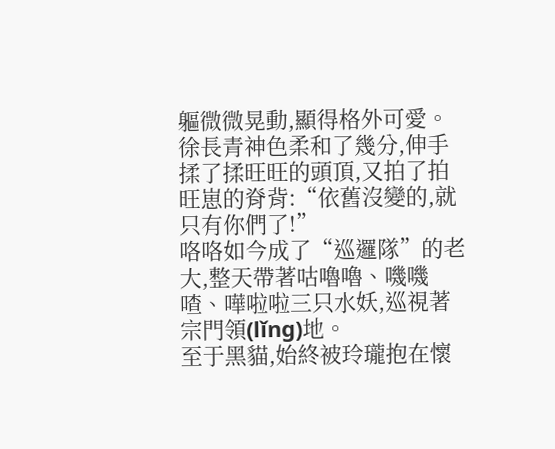軀微微晃動,顯得格外可愛。
徐長青神色柔和了幾分,伸手揉了揉旺旺的頭頂,又拍了拍旺崽的脊背:“依舊沒變的,就只有你們了!”
咯咯如今成了“巡邏隊”的老大,整天帶著咕嚕嚕、嘰嘰喳、嘩啦啦三只水妖,巡視著宗門領(lǐng)地。
至于黑貓,始終被玲瓏抱在懷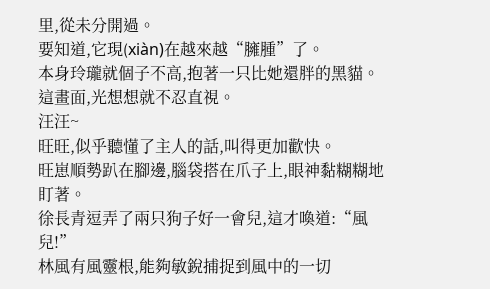里,從未分開過。
要知道,它現(xiàn)在越來越“臃腫”了。
本身玲瓏就個子不高,抱著一只比她還胖的黑貓。
這畫面,光想想就不忍直視。
汪汪~
旺旺,似乎聽懂了主人的話,叫得更加歡快。
旺崽順勢趴在腳邊,腦袋搭在爪子上,眼神黏糊糊地盯著。
徐長青逗弄了兩只狗子好一會兒,這才喚道:“風兒!”
林風有風靈根,能夠敏銳捕捉到風中的一切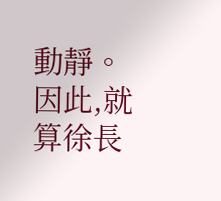動靜。
因此,就算徐長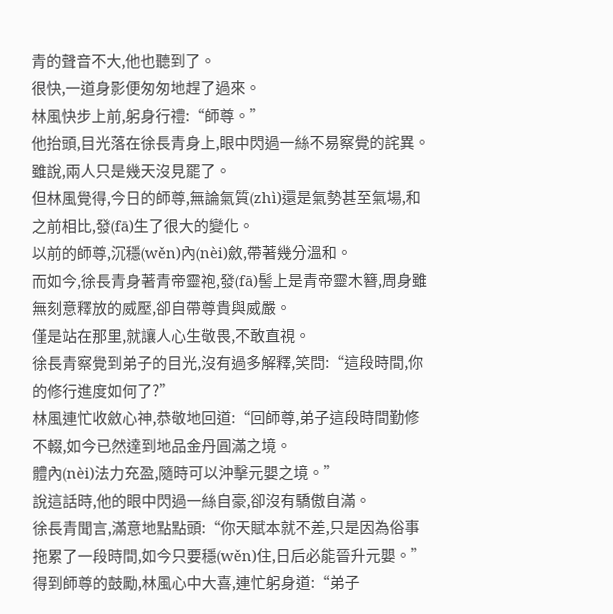青的聲音不大,他也聽到了。
很快,一道身影便匆匆地趕了過來。
林風快步上前,躬身行禮:“師尊。”
他抬頭,目光落在徐長青身上,眼中閃過一絲不易察覺的詫異。
雖說,兩人只是幾天沒見罷了。
但林風覺得,今日的師尊,無論氣質(zhì)還是氣勢甚至氣場,和之前相比,發(fā)生了很大的變化。
以前的師尊,沉穩(wěn)內(nèi)斂,帶著幾分溫和。
而如今,徐長青身著青帝靈袍,發(fā)髻上是青帝靈木簪,周身雖無刻意釋放的威壓,卻自帶尊貴與威嚴。
僅是站在那里,就讓人心生敬畏,不敢直視。
徐長青察覺到弟子的目光,沒有過多解釋,笑問:“這段時間,你的修行進度如何了?”
林風連忙收斂心神,恭敬地回道:“回師尊,弟子這段時間勤修不輟,如今已然達到地品金丹圓滿之境。
體內(nèi)法力充盈,隨時可以沖擊元嬰之境。”
說這話時,他的眼中閃過一絲自豪,卻沒有驕傲自滿。
徐長青聞言,滿意地點點頭:“你天賦本就不差,只是因為俗事拖累了一段時間,如今只要穩(wěn)住,日后必能晉升元嬰。”
得到師尊的鼓勵,林風心中大喜,連忙躬身道:“弟子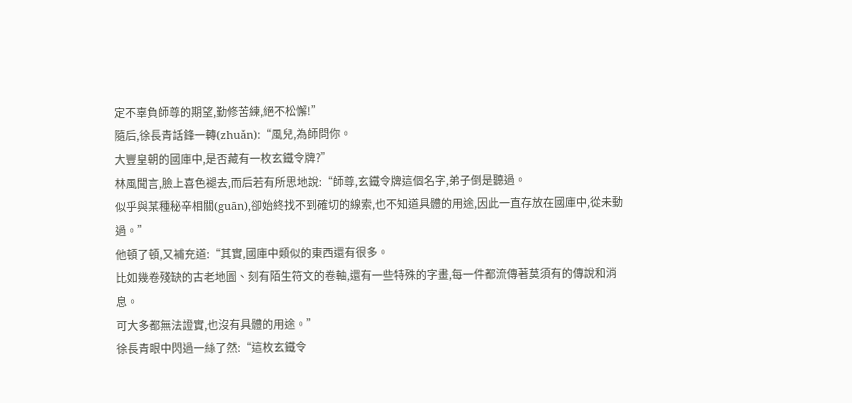定不辜負師尊的期望,勤修苦練,絕不松懈!”
隨后,徐長青話鋒一轉(zhuǎn):“風兒,為師問你。
大豐皇朝的國庫中,是否藏有一枚玄鐵令牌?”
林風聞言,臉上喜色褪去,而后若有所思地說:“師尊,玄鐵令牌這個名字,弟子倒是聽過。
似乎與某種秘辛相關(guān),卻始終找不到確切的線索,也不知道具體的用途,因此一直存放在國庫中,從未動過。”
他頓了頓,又補充道:“其實,國庫中類似的東西還有很多。
比如幾卷殘缺的古老地圖、刻有陌生符文的卷軸,還有一些特殊的字畫,每一件都流傳著莫須有的傳說和消息。
可大多都無法證實,也沒有具體的用途。”
徐長青眼中閃過一絲了然:“這枚玄鐵令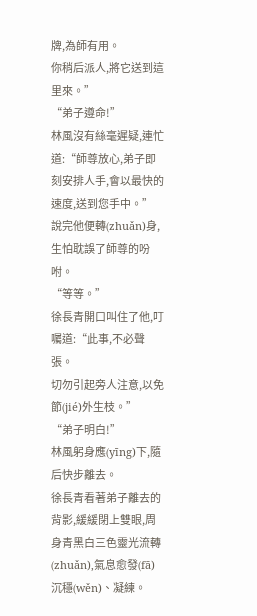牌,為師有用。
你稍后派人,將它送到這里來。”
“弟子遵命!”
林風沒有絲毫遲疑,連忙道:“師尊放心,弟子即刻安排人手,會以最快的速度,送到您手中。”
說完他便轉(zhuǎn)身,生怕耽誤了師尊的吩咐。
“等等。”
徐長青開口叫住了他,叮囑道:“此事,不必聲張。
切勿引起旁人注意,以免節(jié)外生枝。”
“弟子明白!”
林風躬身應(yīng)下,隨后快步離去。
徐長青看著弟子離去的背影,緩緩閉上雙眼,周身青黑白三色靈光流轉(zhuǎn),氣息愈發(fā)沉穩(wěn)、凝練。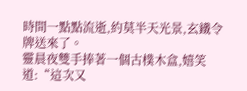時間一點點流逝,約莫半天光景,玄鐵令牌送來了。
靈晨夜雙手捧著一個古樸木盒,嬉笑道:“這次又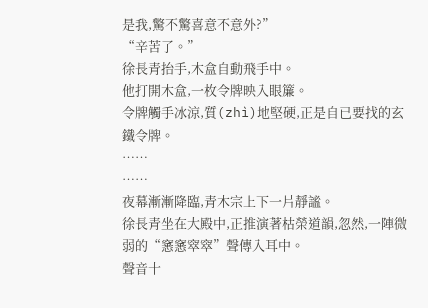是我,驚不驚喜意不意外?”
“辛苦了。”
徐長青抬手,木盒自動飛手中。
他打開木盒,一枚令牌映入眼簾。
令牌觸手冰涼,質(zhì)地堅硬,正是自已要找的玄鐵令牌。
……
……
夜幕漸漸降臨,青木宗上下一片靜謐。
徐長青坐在大殿中,正推演著枯榮道韻,忽然,一陣微弱的“窸窸窣窣”聲傳入耳中。
聲音十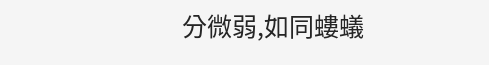分微弱,如同螻蟻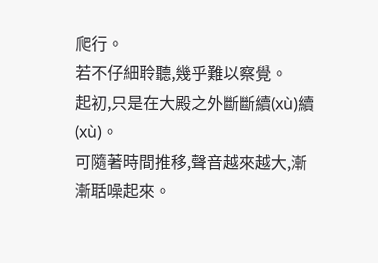爬行。
若不仔細聆聽,幾乎難以察覺。
起初,只是在大殿之外斷斷續(xù)續(xù)。
可隨著時間推移,聲音越來越大,漸漸聒噪起來。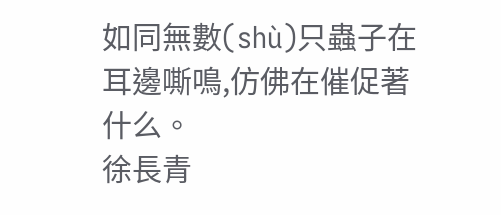如同無數(shù)只蟲子在耳邊嘶鳴,仿佛在催促著什么。
徐長青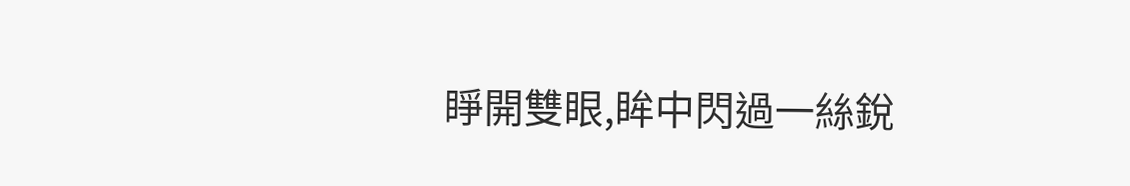睜開雙眼,眸中閃過一絲銳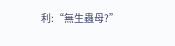利:“無生蟲母?”